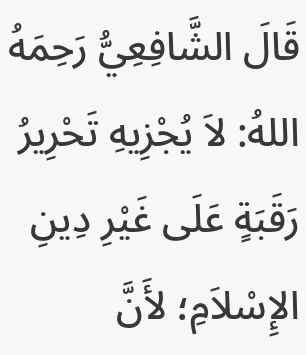قَالَ الشَّافِعِيُّ رَحِمَهُ اللهُ: لاَ يُجْزِيهِ تَحْرِيرُ رَقَبَةٍ عَلَى غَيْرِ دِينِ الإِسْلاَمِ؛ لأَنَّ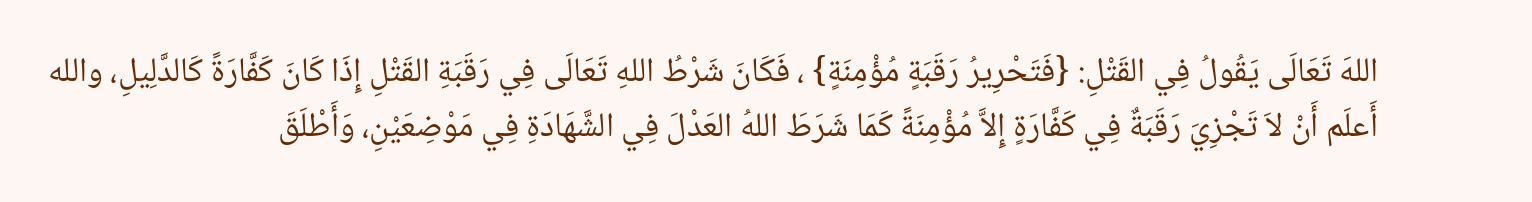اللهَ تَعَالَى يَقُولُ فِي القَتْلِ: {فَتَحْرِيرُ رَقَبَةٍ مُؤْمِنَةٍ} ، فَكَانَ شَرْطُ اللهِ تَعَالَى فِي رَقَبَةِ القَتْلِ إِذَا كَانَ كَفَّارَةً كَالدَّلِيلِ، والله أَعلَم أَنْ لاَ تَجْزِيَ رَقَبَةٌ فِي كَفَّارَةٍ إِلاَّ مُؤْمِنَةً كَمَا شَرَطَ اللهُ العَدْلَ فِي الشَّهَادَةِ فِي مَوْضِعَيْنِ، وَأَطْلَقَ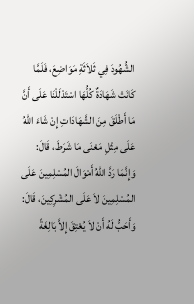الشُّهُودَ فِي ثَلاَثَةِ مَوَاضِعَ، فَلَمَّا كَانَتْ شَهَادَةٌ كُلُّهَا اسْتَدْلَلْنَا عَلَى أَنَّ مَا أَطْلَقَ مِنَ الشَّهَادَاتِ إِنْ شَاءَ اللهُ عَلَى مِثْلِ مَعْنَى مَا شَرَطَ، قَالَ: وَإِنَّمَا رَدَّ اللهُ أَمْوَالَ المُسْلِمِينَ عَلَى المُسْلِمِينَ لاَ عَلَى المُشْرِكِينَ، قَالَ: وَأَحَبُّ لَهُ أَنْ لاَ يُعْتِقَ إِلاَّ بَالِغَةً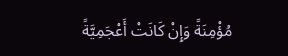مُؤْمِنَةً وَإِنْ كَانَتْ أَعْجَمِيَّةً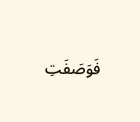فَوَصَفَتِ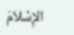الإِسْلاَمَ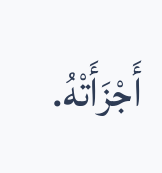أَجْزَأَتْهُ.